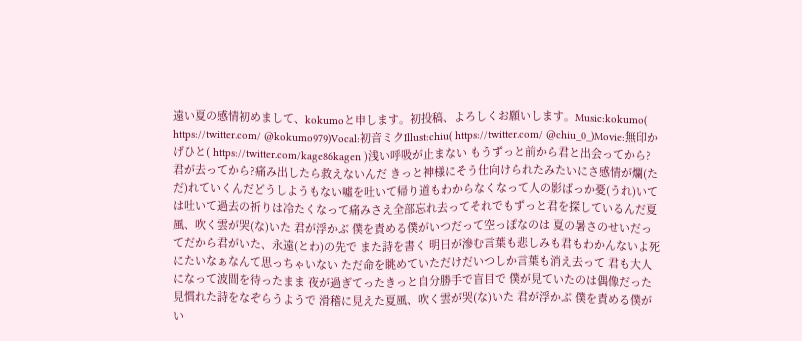遠い夏の感情初めまして、kokumoと申します。初投稿、よろしくお願いします。Music:kokumo( https://twitter.com/ @kokumo979)Vocal:初音ミクIllust:chiu( https://twitter.com/ @chiu_0_)Movie:無印かげひと( https://twitter.com/kage86kagen )浅い呼吸が止まない もうずっと前から君と出会ってから?君が去ってから?痛み出したら救えないんだ きっと神様にそう仕向けられたみたいにさ感情が爛(ただ)れていくんだどうしようもない噓を吐いて帰り道もわからなくなって人の影ばっか憂(うれ)いては吐いて過去の祈りは冷たくなって痛みさえ全部忘れ去ってそれでもずっと君を探しているんだ夏風、吹く雲が哭(な)いた 君が浮かぶ 僕を責める僕がいつだって空っぽなのは 夏の暑さのせいだってだから君がいた、永遠(とわ)の先で また詩を書く 明日が滲む言葉も悲しみも君もわかんないよ死にたいなぁなんて思っちゃいない ただ命を眺めていただけだいつしか言葉も消え去って 君も大人になって波間を待ったまま 夜が過ぎてったきっと自分勝手で盲目で 僕が見ていたのは偶像だった見慣れた詩をなぞらうようで 滑稽に見えた夏風、吹く雲が哭(な)いた 君が浮かぶ 僕を責める僕がい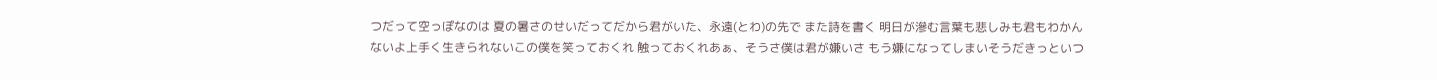つだって空っぽなのは 夏の暑さのせいだってだから君がいた、永遠(とわ)の先で また詩を書く 明日が滲む言葉も悲しみも君もわかんないよ上手く生きられないこの僕を笑っておくれ 触っておくれあぁ、そうさ僕は君が嫌いさ もう嫌になってしまいそうだきっといつ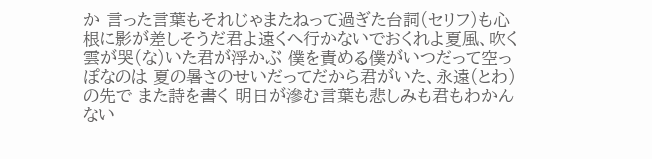か 言った言葉もそれじゃまたねって過ぎた台詞(セリフ)も心根に影が差しそうだ君よ遠くへ行かないでおくれよ夏風、吹く雲が哭(な)いた君が浮かぶ 僕を責める僕がいつだって空っぽなのは 夏の暑さのせいだってだから君がいた、永遠(とわ)の先で また詩を書く 明日が滲む言葉も悲しみも君もわかんない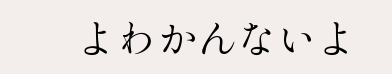よわかんないよ